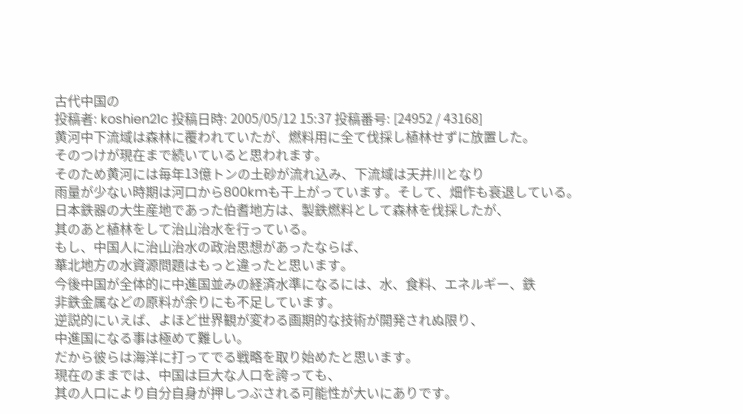古代中国の
投稿者: koshien21c 投稿日時: 2005/05/12 15:37 投稿番号: [24952 / 43168]
黄河中下流域は森林に覆われていたが、燃料用に全て伐採し植林せずに放置した。
そのつけが現在まで続いていると思われます。
そのため黄河には毎年13億トンの土砂が流れ込み、下流域は天井川となり
雨量が少ない時期は河口から800kmも干上がっています。そして、畑作も衰退している。
日本鉄器の大生産地であった伯耆地方は、製鉄燃料として森林を伐採したが、
其のあと植林をして治山治水を行っている。
もし、中国人に治山治水の政治思想があったならば、
華北地方の水資源問題はもっと違ったと思います。
今後中国が全体的に中進国並みの経済水準になるには、水、食料、エネルギー、鉄
非鉄金属などの原料が余りにも不足しています。
逆説的にいえば、よほど世界観が変わる画期的な技術が開発されぬ限り、
中進国になる事は極めて難しい。
だから彼らは海洋に打ってでる戦略を取り始めたと思います。
現在のままでは、中国は巨大な人口を誇っても、
其の人口により自分自身が押しつぶされる可能性が大いにありです。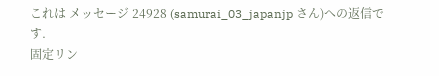これは メッセージ 24928 (samurai_03_japanjp さん)への返信です.
固定リン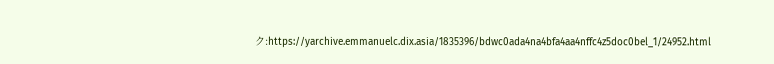ク:https://yarchive.emmanuelc.dix.asia/1835396/bdwc0ada4na4bfa4aa4nffc4z5doc0bel_1/24952.html